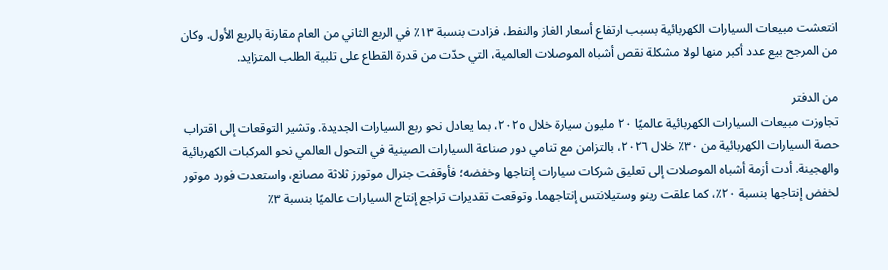انتعشت مبيعات السيارات الكهربائية بسبب ارتفاع أسعار الغاز والنفط، فزادت بنسبة ١٣٪ في الربع الثاني من العام مقارنة بالربع الأول. وكان من المرجح بيع عدد أكبر منها لولا مشكلة نقص أشباه الموصلات العالمية، التي حدّت من قدرة القطاع على تلبية الطلب المتزايد.

من الدفتر
تجاوزت مبيعات السيارات الكهربائية عالميًا ٢٠ مليون سيارة خلال ٢٠٢٥، بما يعادل نحو ربع السيارات الجديدة. وتشير التوقعات إلى اقتراب حصة السيارات الكهربائية من ٣٠٪ خلال ٢٠٢٦، بالتزامن مع تنامي دور صناعة السيارات الصينية في التحول العالمي نحو المركبات الكهربائية والهجينة. أدت أزمة أشباه الموصلات إلى تعليق شركات سيارات إنتاجها وخفضه؛ فأوقفت جنرال موتورز ثلاثة مصانع، واستعدت فورد موتور لخفض إنتاجها بنسبة ٢٠٪، كما علقت رينو وستيلانتس إنتاجهما. وتوقعت تقديرات تراجع إنتاج السيارات عالميًا بنسبة ٣٪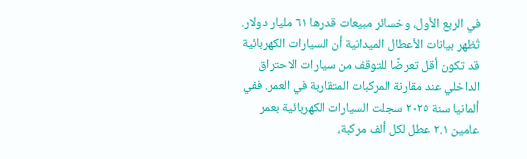في الربع الأول، وخسائر مبيعات قدرها ٦١ مليار دولار. تُظهر بيانات الأعطال الميدانية أن السيارات الكهربائية قد تكون أقل تعرضًا للتوقف من سيارات الاحتراق الداخلي عند مقارنة المركبات المتقاربة في العمر. ففي ألمانيا سنة ٢٠٢٥ سجلت السيارات الكهربائية بعمر عامين ٢.١ عطل لكل ألف مركبة،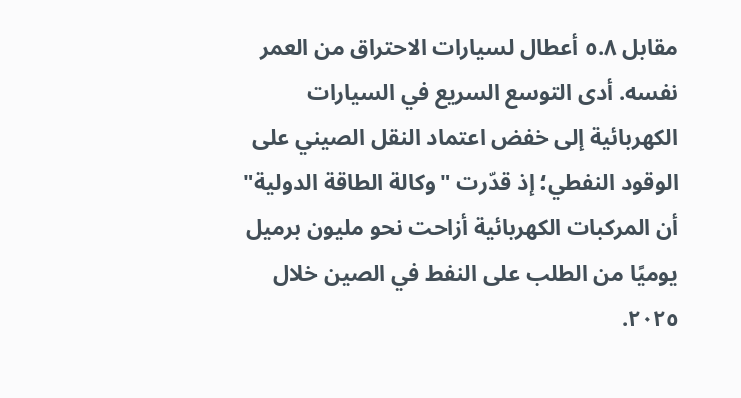مقابل ٥.٨ أعطال لسيارات الاحتراق من العمر نفسه. أدى التوسع السريع في السيارات الكهربائية إلى خفض اعتماد النقل الصيني على الوقود النفطي؛ إذ قدّرت "وكالة الطاقة الدولية" أن المركبات الكهربائية أزاحت نحو مليون برميل يوميًا من الطلب على النفط في الصين خلال ٢٠٢٥.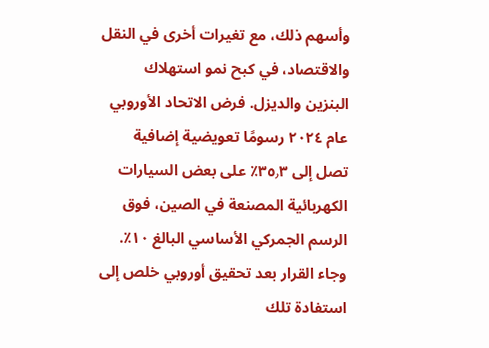وأسهم ذلك، مع تغيرات أخرى في النقل والاقتصاد، في كبح نمو استهلاك البنزين والديزل. فرض الاتحاد الأوروبي عام ٢٠٢٤ رسومًا تعويضية إضافية تصل إلى ٣٥٫٣٪ على بعض السيارات الكهربائية المصنعة في الصين، فوق الرسم الجمركي الأساسي البالغ ١٠٪. وجاء القرار بعد تحقيق أوروبي خلص إلى استفادة تلك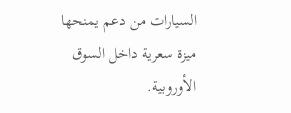السيارات من دعم يمنحها ميزة سعرية داخل السوق الأوروبية.